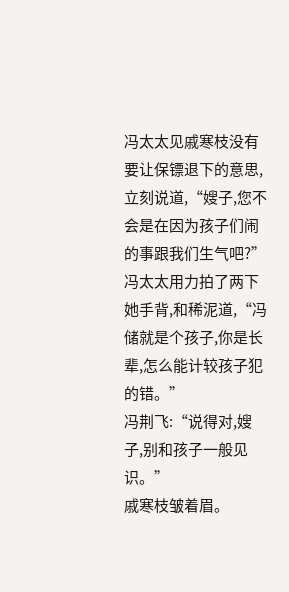冯太太见戚寒枝没有要让保镖退下的意思,立刻说道,“嫂子,您不会是在因为孩子们闹的事跟我们生气吧?”
冯太太用力拍了两下她手背,和稀泥道,“冯储就是个孩子,你是长辈,怎么能计较孩子犯的错。”
冯荆飞:“说得对,嫂子,别和孩子一般见识。”
戚寒枝皱着眉。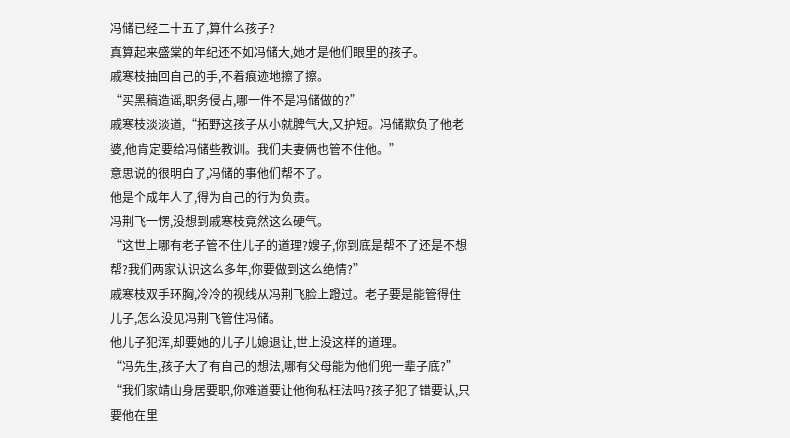冯储已经二十五了,算什么孩子?
真算起来盛棠的年纪还不如冯储大,她才是他们眼里的孩子。
戚寒枝抽回自己的手,不着痕迹地擦了擦。
“买黑稿造谣,职务侵占,哪一件不是冯储做的?”
戚寒枝淡淡道,“拓野这孩子从小就脾气大,又护短。冯储欺负了他老婆,他肯定要给冯储些教训。我们夫妻俩也管不住他。”
意思说的很明白了,冯储的事他们帮不了。
他是个成年人了,得为自己的行为负责。
冯荆飞一愣,没想到戚寒枝竟然这么硬气。
“这世上哪有老子管不住儿子的道理?嫂子,你到底是帮不了还是不想帮?我们两家认识这么多年,你要做到这么绝情?”
戚寒枝双手环胸,冷冷的视线从冯荆飞脸上蹬过。老子要是能管得住儿子,怎么没见冯荆飞管住冯储。
他儿子犯浑,却要她的儿子儿媳退让,世上没这样的道理。
“冯先生,孩子大了有自己的想法,哪有父母能为他们兜一辈子底?”
“我们家靖山身居要职,你难道要让他徇私枉法吗?孩子犯了错要认,只要他在里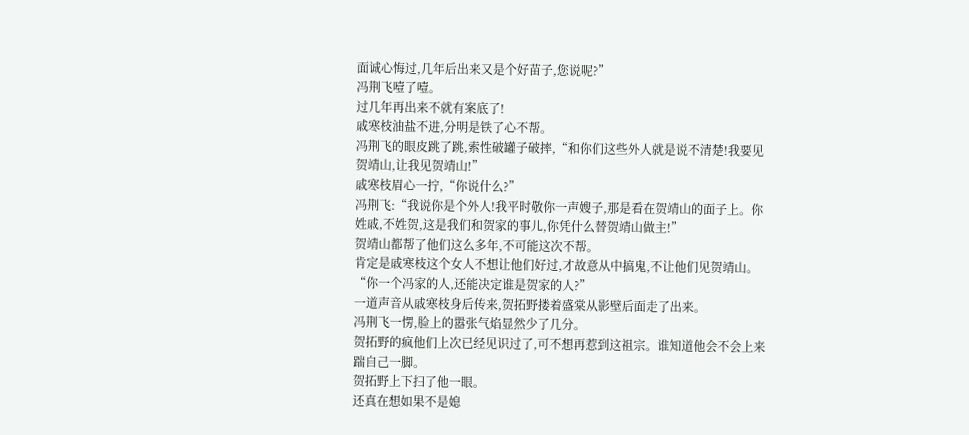面诚心悔过,几年后出来又是个好苗子,您说呢?”
冯荆飞噎了噎。
过几年再出来不就有案底了!
戚寒枝油盐不进,分明是铁了心不帮。
冯荆飞的眼皮跳了跳,索性破罐子破摔,“和你们这些外人就是说不清楚!我要见贺靖山,让我见贺靖山!”
戚寒枝眉心一拧,“你说什么?”
冯荆飞:“我说你是个外人!我平时敬你一声嫂子,那是看在贺靖山的面子上。你姓戚,不姓贺,这是我们和贺家的事儿,你凭什么替贺靖山做主!”
贺靖山都帮了他们这么多年,不可能这次不帮。
肯定是戚寒枝这个女人不想让他们好过,才故意从中搞鬼,不让他们见贺靖山。
“你一个冯家的人,还能决定谁是贺家的人?”
一道声音从戚寒枝身后传来,贺拓野搂着盛棠从影壁后面走了出来。
冯荆飞一愣,脸上的嚣张气焰显然少了几分。
贺拓野的疯他们上次已经见识过了,可不想再惹到这祖宗。谁知道他会不会上来踹自己一脚。
贺拓野上下扫了他一眼。
还真在想如果不是媳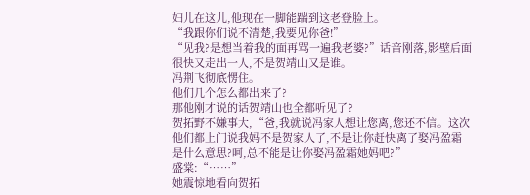妇儿在这儿,他现在一脚能踹到这老登脸上。
“我跟你们说不清楚,我要见你爸!”
“见我?是想当着我的面再骂一遍我老婆?”话音刚落,影壁后面很快又走出一人,不是贺靖山又是谁。
冯荆飞彻底愣住。
他们几个怎么都出来了?
那他刚才说的话贺靖山也全都听见了?
贺拓野不嫌事大,“爸,我就说冯家人想让您离,您还不信。这次他们都上门说我妈不是贺家人了,不是让你赶快离了娶冯盈霜是什么意思?呵,总不能是让你娶冯盈霜她妈吧?”
盛棠:“……”
她震惊地看向贺拓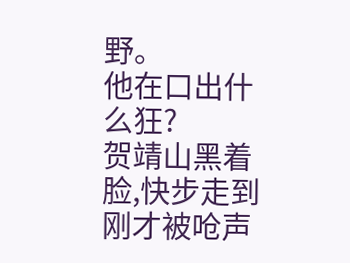野。
他在口出什么狂?
贺靖山黑着脸,快步走到刚才被呛声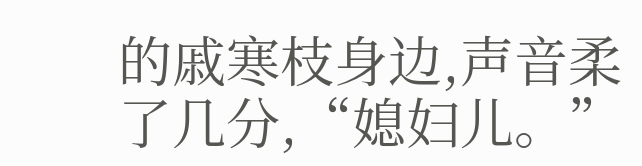的戚寒枝身边,声音柔了几分,“媳妇儿。”